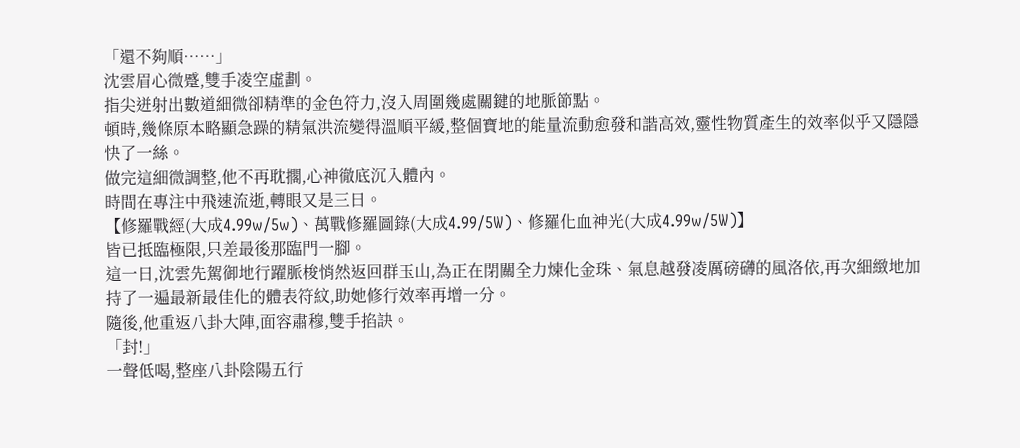「還不夠順……」
沈雲眉心微蹙,雙手凌空虛劃。
指尖迸射出數道細微卻精準的金色符力,沒入周圍幾處關鍵的地脈節點。
頓時,幾條原本略顯急躁的精氣洪流變得溫順平緩,整個寶地的能量流動愈發和諧高效,靈性物質產生的效率似乎又隱隱快了一絲。
做完這細微調整,他不再耽擱,心神徹底沉入體內。
時間在專注中飛速流逝,轉眼又是三日。
【修羅戰經(大成4.99w/5w)、萬戰修羅圖錄(大成4.99/5W)、修羅化血神光(大成4.99w/5W)】
皆已抵臨極限,只差最後那臨門一腳。
這一日,沈雲先駕御地行躍脈梭悄然返回群玉山,為正在閉關全力煉化金珠、氣息越發凌厲磅礴的風洛依,再次細緻地加持了一遍最新最佳化的體表符紋,助她修行效率再增一分。
隨後,他重返八卦大陣,面容肅穆,雙手掐訣。
「封!」
一聲低喝,整座八卦陰陽五行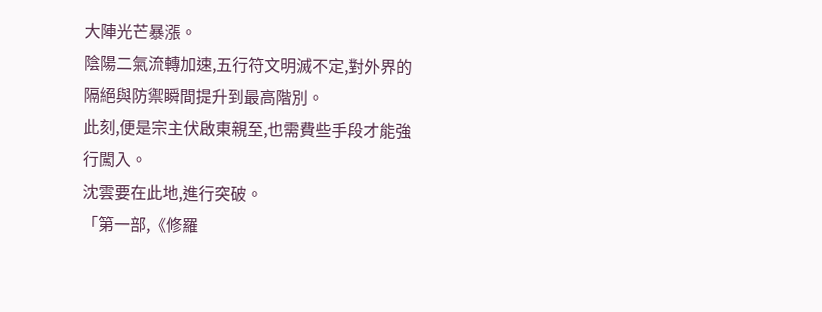大陣光芒暴漲。
陰陽二氣流轉加速,五行符文明滅不定,對外界的隔絕與防禦瞬間提升到最高階別。
此刻,便是宗主伏啟東親至,也需費些手段才能強行闖入。
沈雲要在此地,進行突破。
「第一部,《修羅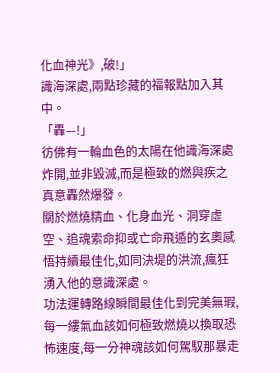化血神光》,破!」
識海深處,兩點珍藏的福報點加入其中。
「轟—!」
彷佛有一輪血色的太陽在他識海深處炸開,並非毀滅,而是極致的燃與疾之真意轟然爆發。
關於燃燒精血、化身血光、洞穿虛空、追魂索命抑或亡命飛遁的玄奧感悟持續最佳化,如同決堤的洪流,瘋狂湧入他的意識深處。
功法運轉路線瞬間最佳化到完美無瑕,每一縷氣血該如何極致燃燒以換取恐怖速度,每一分神魂該如何駕馭那暴走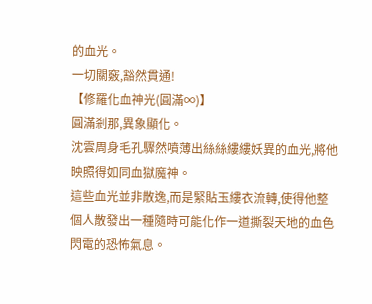的血光。
一切關竅,豁然貫通!
【修羅化血神光(圓滿∞)】
圓滿剎那,異象顯化。
沈雲周身毛孔驟然噴薄出絲絲縷縷妖異的血光,將他映照得如同血獄魔神。
這些血光並非散逸,而是緊貼玉縷衣流轉,使得他整個人散發出一種隨時可能化作一道撕裂天地的血色閃電的恐怖氣息。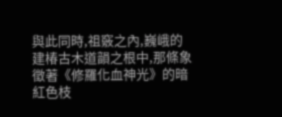與此同時,祖竅之內,巍峨的建椿古木道韻之根中,那條象徵著《修羅化血神光》的暗紅色枝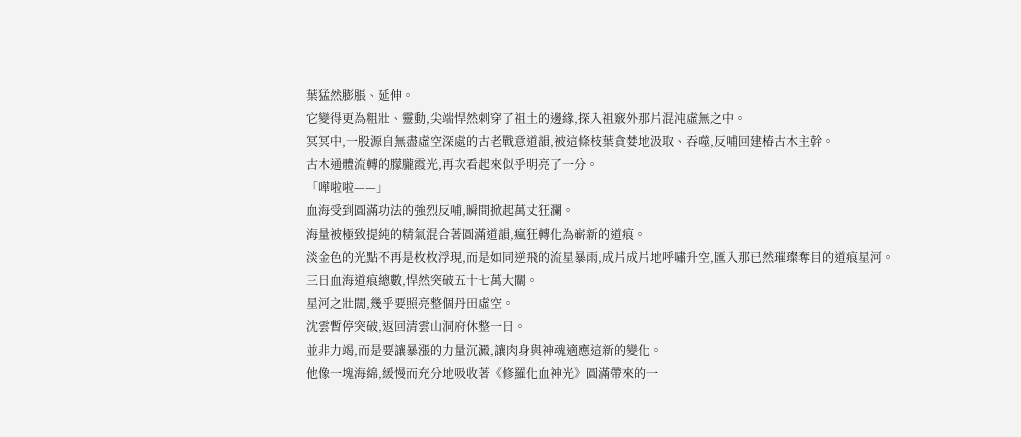葉猛然膨脹、延伸。
它變得更為粗壯、靈動,尖端悍然刺穿了祖土的邊緣,探入祖竅外那片混沌虛無之中。
冥冥中,一股源自無盡虛空深處的古老戰意道韻,被這條枝葉貪婪地汲取、吞噬,反哺回建椿古木主幹。
古木通體流轉的朦朧霞光,再次看起來似乎明亮了一分。
「嘩啦啦——」
血海受到圓滿功法的強烈反哺,瞬間掀起萬丈狂瀾。
海量被極致提純的精氣混合著圓滿道韻,瘋狂轉化為嶄新的道痕。
淡金色的光點不再是枚枚浮現,而是如同逆飛的流星暴雨,成片成片地呼嘯升空,匯入那已然璀璨奪目的道痕星河。
三日血海道痕總數,悍然突破五十七萬大關。
星河之壯闊,幾乎要照亮整個丹田虛空。
沈雲暫停突破,返回清雲山洞府休整一日。
並非力竭,而是要讓暴漲的力量沉澱,讓肉身與神魂適應這新的變化。
他像一塊海綿,緩慢而充分地吸收著《修羅化血神光》圓滿帶來的一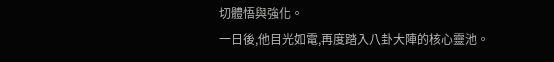切體悟與強化。
一日後,他目光如電,再度踏入八卦大陣的核心靈池。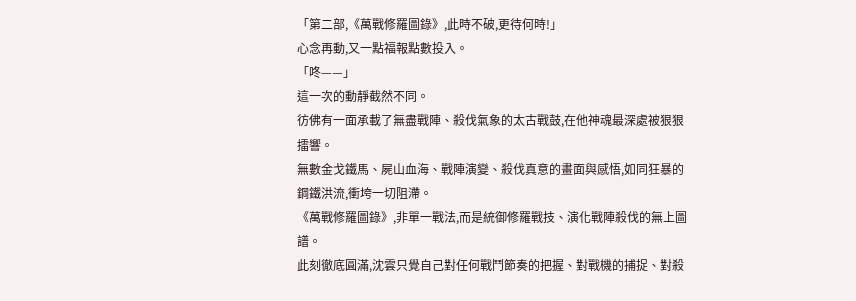「第二部,《萬戰修羅圖錄》,此時不破,更待何時!」
心念再動,又一點福報點數投入。
「咚——」
這一次的動靜截然不同。
彷佛有一面承載了無盡戰陣、殺伐氣象的太古戰鼓,在他神魂最深處被狠狠擂響。
無數金戈鐵馬、屍山血海、戰陣演變、殺伐真意的畫面與感悟,如同狂暴的鋼鐵洪流,衝垮一切阻滯。
《萬戰修羅圖錄》,非單一戰法,而是統御修羅戰技、演化戰陣殺伐的無上圖譜。
此刻徹底圓滿,沈雲只覺自己對任何戰鬥節奏的把握、對戰機的捕捉、對殺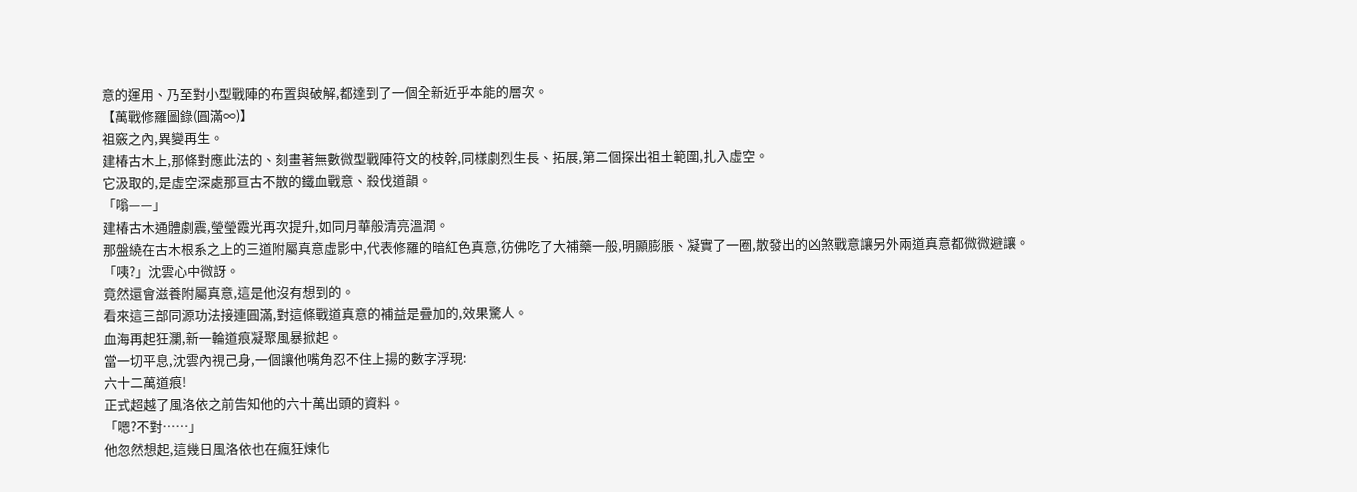意的運用、乃至對小型戰陣的布置與破解,都達到了一個全新近乎本能的層次。
【萬戰修羅圖錄(圓滿∞)】
祖竅之內,異變再生。
建椿古木上,那條對應此法的、刻畫著無數微型戰陣符文的枝幹,同樣劇烈生長、拓展,第二個探出祖土範圍,扎入虛空。
它汲取的,是虛空深處那亘古不散的鐵血戰意、殺伐道韻。
「嗡——」
建椿古木通體劇震,瑩瑩霞光再次提升,如同月華般清亮溫潤。
那盤繞在古木根系之上的三道附屬真意虛影中,代表修羅的暗紅色真意,彷佛吃了大補藥一般,明顯膨脹、凝實了一圈,散發出的凶煞戰意讓另外兩道真意都微微避讓。
「咦?」沈雲心中微訝。
竟然還會滋養附屬真意,這是他沒有想到的。
看來這三部同源功法接連圓滿,對這條戰道真意的補益是疊加的,效果驚人。
血海再起狂瀾,新一輪道痕凝聚風暴掀起。
當一切平息,沈雲內視己身,一個讓他嘴角忍不住上揚的數字浮現:
六十二萬道痕!
正式超越了風洛依之前告知他的六十萬出頭的資料。
「嗯?不對……」
他忽然想起,這幾日風洛依也在瘋狂煉化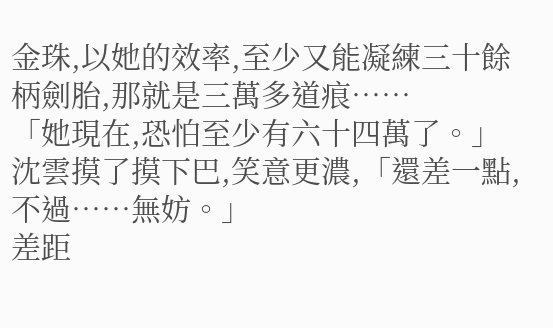金珠,以她的效率,至少又能凝練三十餘柄劍胎,那就是三萬多道痕……
「她現在,恐怕至少有六十四萬了。」
沈雲摸了摸下巴,笑意更濃,「還差一點,不過……無妨。」
差距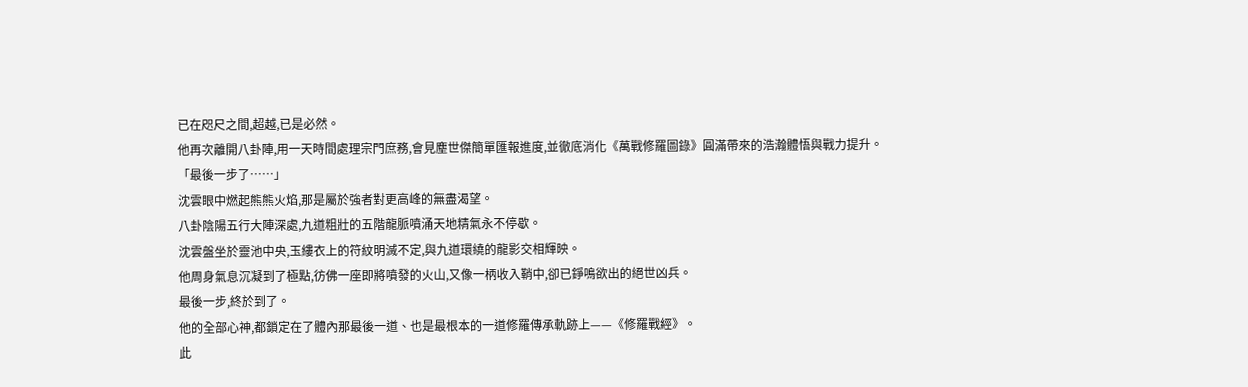已在咫尺之間,超越,已是必然。
他再次離開八卦陣,用一天時間處理宗門庶務,會見塵世傑簡單匯報進度,並徹底消化《萬戰修羅圖錄》圓滿帶來的浩瀚體悟與戰力提升。
「最後一步了……」
沈雲眼中燃起熊熊火焰,那是屬於強者對更高峰的無盡渴望。
八卦陰陽五行大陣深處,九道粗壯的五階龍脈噴涌天地精氣永不停歇。
沈雲盤坐於靈池中央,玉縷衣上的符紋明滅不定,與九道環繞的龍影交相輝映。
他周身氣息沉凝到了極點,彷佛一座即將噴發的火山,又像一柄收入鞘中,卻已錚鳴欲出的絕世凶兵。
最後一步,終於到了。
他的全部心神,都鎖定在了體內那最後一道、也是最根本的一道修羅傳承軌跡上——《修羅戰經》。
此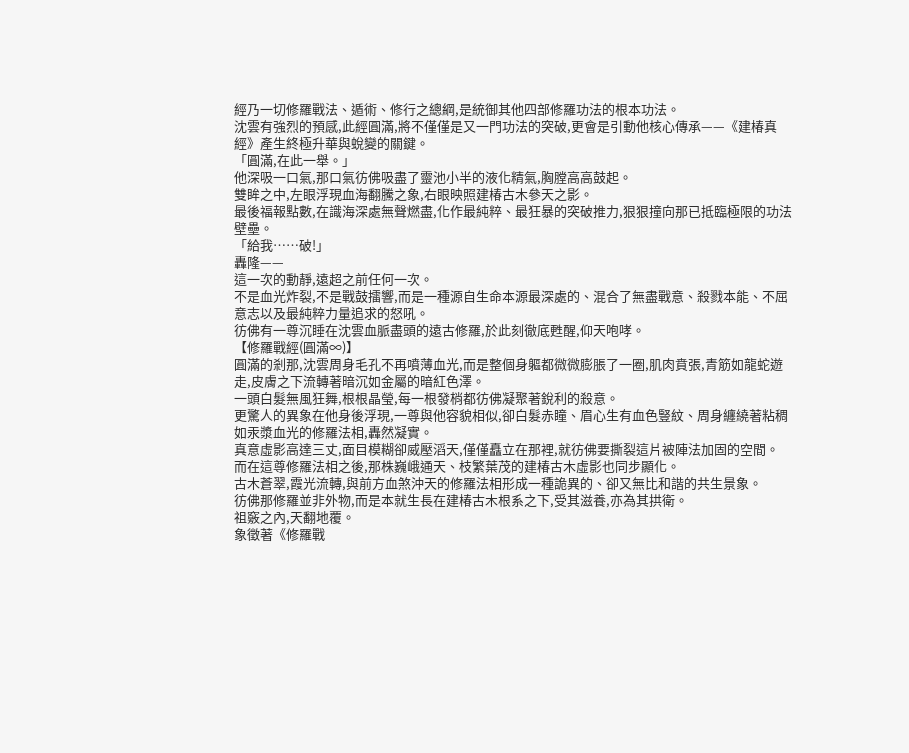經乃一切修羅戰法、遁術、修行之總綱,是統御其他四部修羅功法的根本功法。
沈雲有強烈的預感,此經圓滿,將不僅僅是又一門功法的突破,更會是引動他核心傳承——《建椿真經》產生終極升華與蛻變的關鍵。
「圓滿,在此一舉。」
他深吸一口氣,那口氣彷佛吸盡了靈池小半的液化精氣,胸膛高高鼓起。
雙眸之中,左眼浮現血海翻騰之象,右眼映照建椿古木參天之影。
最後福報點數,在識海深處無聲燃盡,化作最純粹、最狂暴的突破推力,狠狠撞向那已抵臨極限的功法壁壘。
「給我……破!」
轟隆——
這一次的動靜,遠超之前任何一次。
不是血光炸裂,不是戰鼓擂響,而是一種源自生命本源最深處的、混合了無盡戰意、殺戮本能、不屈意志以及最純粹力量追求的怒吼。
彷佛有一尊沉睡在沈雲血脈盡頭的遠古修羅,於此刻徹底甦醒,仰天咆哮。
【修羅戰經(圓滿∞)】
圓滿的剎那,沈雲周身毛孔不再噴薄血光,而是整個身軀都微微膨脹了一圈,肌肉賁張,青筋如龍蛇遊走,皮膚之下流轉著暗沉如金屬的暗紅色澤。
一頭白髮無風狂舞,根根晶瑩,每一根發梢都彷佛凝聚著銳利的殺意。
更驚人的異象在他身後浮現,一尊與他容貌相似,卻白髮赤瞳、眉心生有血色豎紋、周身纏繞著粘稠如汞漿血光的修羅法相,轟然凝實。
真意虛影高達三丈,面目模糊卻威壓滔天,僅僅矗立在那裡,就彷佛要撕裂這片被陣法加固的空間。
而在這尊修羅法相之後,那株巍峨通天、枝繁葉茂的建椿古木虛影也同步顯化。
古木蒼翠,霞光流轉,與前方血煞沖天的修羅法相形成一種詭異的、卻又無比和諧的共生景象。
彷佛那修羅並非外物,而是本就生長在建椿古木根系之下,受其滋養,亦為其拱衛。
祖竅之內,天翻地覆。
象徵著《修羅戰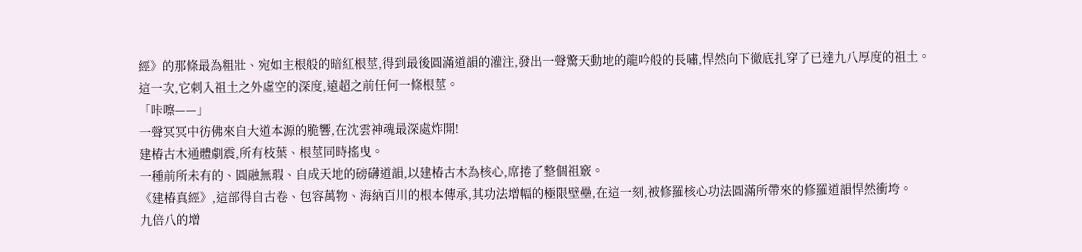經》的那條最為粗壯、宛如主根般的暗紅根莖,得到最後圓滿道韻的灌注,發出一聲驚天動地的龍吟般的長嘯,悍然向下徹底扎穿了已達九八厚度的祖土。
這一次,它刺入祖土之外虛空的深度,遠超之前任何一條根莖。
「咔嚓——」
一聲冥冥中彷佛來自大道本源的脆響,在沈雲神魂最深處炸開!
建椿古木通體劇震,所有枝葉、根莖同時搖曳。
一種前所未有的、圓融無瑕、自成天地的磅礴道韻,以建椿古木為核心,席捲了整個祖竅。
《建椿真經》,這部得自古卷、包容萬物、海納百川的根本傳承,其功法增幅的極限壁壘,在這一刻,被修羅核心功法圓滿所帶來的修羅道韻悍然衝垮。
九倍八的增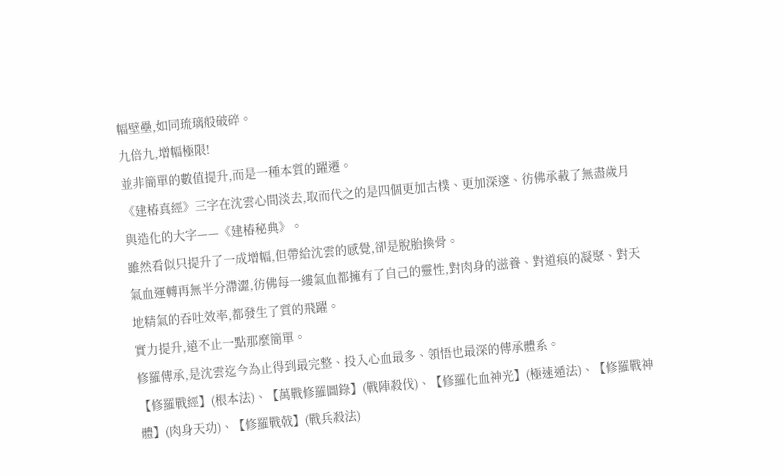幅壁壘,如同琉璃般破碎。
九倍九,增幅極限!
並非簡單的數值提升,而是一種本質的躍遷。
《建椿真經》三字在沈雲心間淡去,取而代之的是四個更加古樸、更加深邃、彷佛承載了無盡歲月與造化的大字——《建椿秘典》。
雖然看似只提升了一成增幅,但帶給沈雲的感覺,卻是脫胎換骨。
氣血運轉再無半分滯澀,彷佛每一縷氣血都擁有了自己的靈性,對肉身的滋養、對道痕的凝聚、對天地精氣的吞吐效率,都發生了質的飛躍。
實力提升,遠不止一點那麼簡單。
修羅傳承,是沈雲迄今為止得到最完整、投入心血最多、領悟也最深的傳承體系。
【修羅戰經】(根本法)、【萬戰修羅圖錄】(戰陣殺伐)、【修羅化血神光】(極速遁法)、【修羅戰神體】(肉身天功)、【修羅戰戟】(戰兵殺法)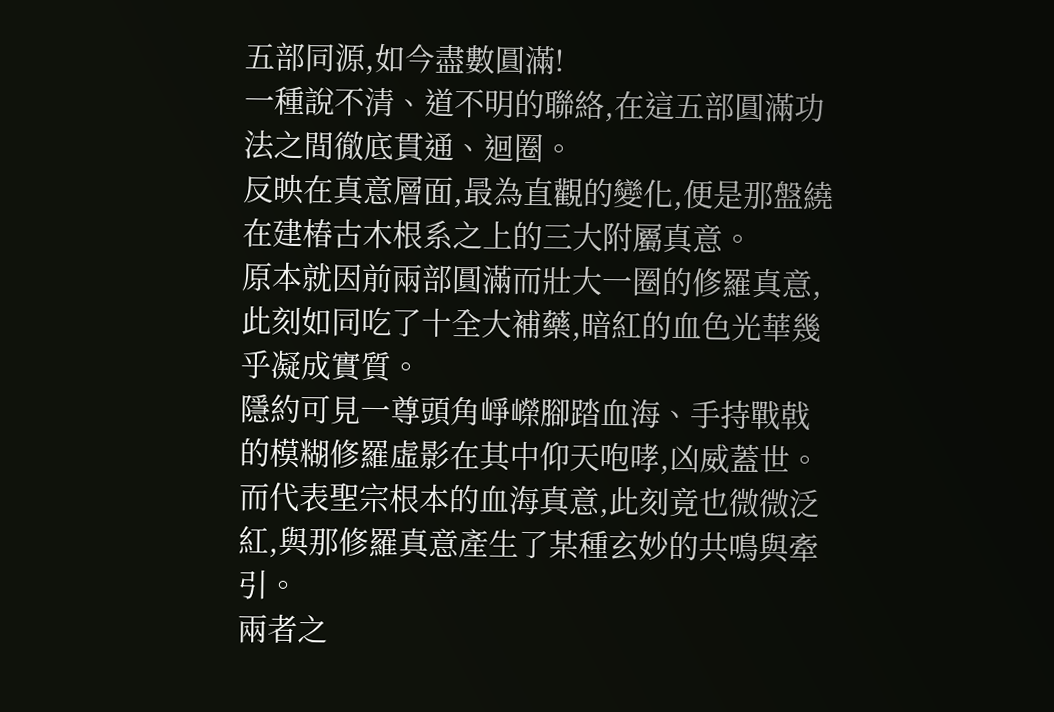五部同源,如今盡數圓滿!
一種說不清、道不明的聯絡,在這五部圓滿功法之間徹底貫通、迴圈。
反映在真意層面,最為直觀的變化,便是那盤繞在建椿古木根系之上的三大附屬真意。
原本就因前兩部圓滿而壯大一圈的修羅真意,此刻如同吃了十全大補藥,暗紅的血色光華幾乎凝成實質。
隱約可見一尊頭角崢嶸腳踏血海、手持戰戟的模糊修羅虛影在其中仰天咆哮,凶威蓋世。
而代表聖宗根本的血海真意,此刻竟也微微泛紅,與那修羅真意產生了某種玄妙的共鳴與牽引。
兩者之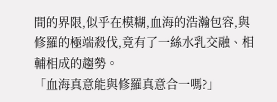間的界限,似乎在模糊,血海的浩瀚包容,與修羅的極端殺伐,竟有了一絲水乳交融、相輔相成的趨勢。
「血海真意能與修羅真意合一嗎?」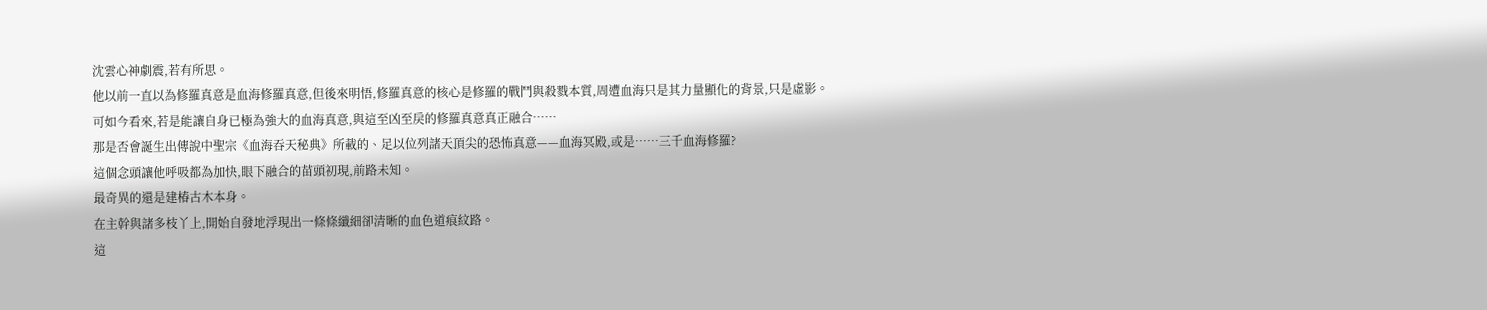沈雲心神劇震,若有所思。
他以前一直以為修羅真意是血海修羅真意,但後來明悟,修羅真意的核心是修羅的戰鬥與殺戮本質,周遭血海只是其力量顯化的背景,只是虛影。
可如今看來,若是能讓自身已極為強大的血海真意,與這至凶至戾的修羅真意真正融合……
那是否會誕生出傳說中聖宗《血海吞天秘典》所載的、足以位列諸天頂尖的恐怖真意——血海冥殿,或是……三千血海修羅?
這個念頭讓他呼吸都為加快,眼下融合的苗頭初現,前路未知。
最奇異的還是建椿古木本身。
在主幹與諸多枝丫上,開始自發地浮現出一條條纖細卻清晰的血色道痕紋路。
這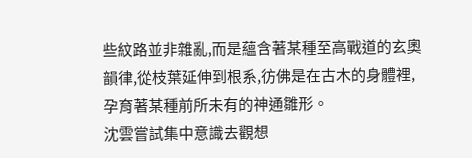些紋路並非雜亂,而是蘊含著某種至高戰道的玄奧韻律,從枝葉延伸到根系,彷佛是在古木的身體裡,孕育著某種前所未有的神通雛形。
沈雲嘗試集中意識去觀想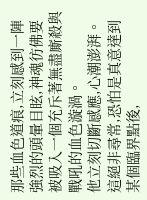那些血色道痕,立刻感到一陣強烈的頭暈目眩,神魂彷佛要被吸入一個充斥著無盡廝殺與戰吼的血色漩渦。
他立刻切斷感應,心潮澎湃。
這絕非尋常,恐怕是真意達到某個臨界點後,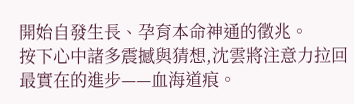開始自發生長、孕育本命神通的徵兆。
按下心中諸多震撼與猜想,沈雲將注意力拉回最實在的進步——血海道痕。